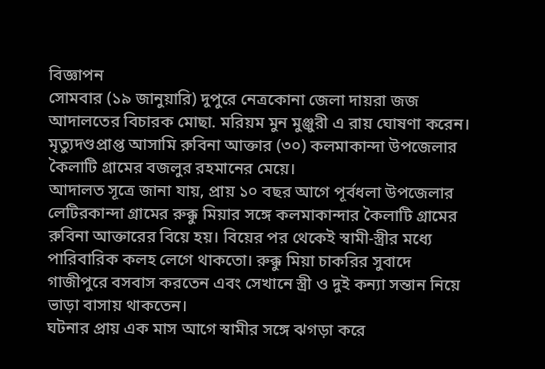বিজ্ঞাপন
সোমবার (১৯ জানুয়ারি) দুপুরে নেত্রকোনা জেলা দায়রা জজ আদালতের বিচারক মোছা. মরিয়ম মুন মুঞ্জুরী এ রায় ঘোষণা করেন। মৃত্যুদণ্ডপ্রাপ্ত আসামি রুবিনা আক্তার (৩০) কলমাকান্দা উপজেলার কৈলাটি গ্রামের বজলুর রহমানের মেয়ে।
আদালত সূত্রে জানা যায়, প্রায় ১০ বছর আগে পূর্বধলা উপজেলার লেটিরকান্দা গ্রামের রুক্কু মিয়ার সঙ্গে কলমাকান্দার কৈলাটি গ্রামের রুবিনা আক্তারের বিয়ে হয়। বিয়ের পর থেকেই স্বামী-স্ত্রীর মধ্যে পারিবারিক কলহ লেগে থাকতো। রুক্কু মিয়া চাকরির সুবাদে গাজীপুরে বসবাস করতেন এবং সেখানে স্ত্রী ও দুই কন্যা সন্তান নিয়ে ভাড়া বাসায় থাকতেন।
ঘটনার প্রায় এক মাস আগে স্বামীর সঙ্গে ঝগড়া করে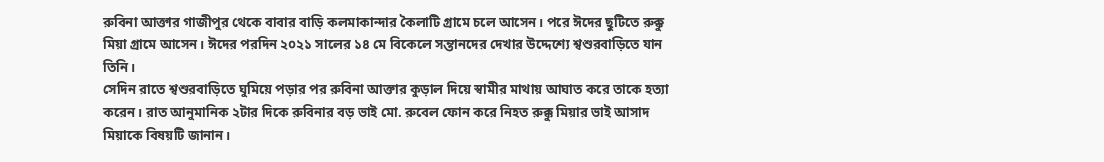রুবিনা আক্তার গাজীপুর থেকে বাবার বাড়ি কলমাকান্দার কৈলাটি গ্রামে চলে আসেন। পরে ঈদের ছুটিতে রুক্কু মিয়া গ্রামে আসেন। ঈদের পরদিন ২০২১ সালের ১৪ মে বিকেলে সন্তানদের দেখার উদ্দেশ্যে শ্বশুরবাড়িতে যান তিনি।
সেদিন রাতে শ্বশুরবাড়িতে ঘুমিয়ে পড়ার পর রুবিনা আক্তার কুড়াল দিয়ে স্বামীর মাথায় আঘাত করে তাকে হত্যা করেন। রাত আনুমানিক ২টার দিকে রুবিনার বড় ভাই মো. রুবেল ফোন করে নিহত রুক্কু মিয়ার ভাই আসাদ মিয়াকে বিষয়টি জানান।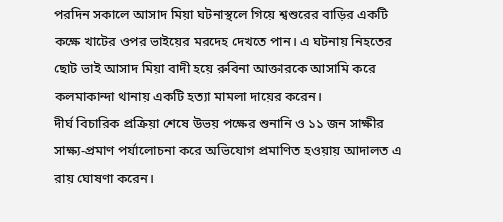পরদিন সকালে আসাদ মিয়া ঘটনাস্থলে গিয়ে শ্বশুরের বাড়ির একটি কক্ষে খাটের ওপর ভাইয়ের মরদেহ দেখতে পান। এ ঘটনায় নিহতের ছোট ভাই আসাদ মিয়া বাদী হয়ে রুবিনা আক্তারকে আসামি করে কলমাকান্দা থানায় একটি হত্যা মামলা দায়ের করেন।
দীর্ঘ বিচারিক প্রক্রিয়া শেষে উভয় পক্ষের শুনানি ও ১১ জন সাক্ষীর সাক্ষ্য-প্রমাণ পর্যালোচনা করে অভিযোগ প্রমাণিত হওয়ায় আদালত এ রায় ঘোষণা করেন।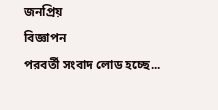জনপ্রিয়
বিজ্ঞাপন
পরবর্তী সংবাদ লোড হচ্ছে...